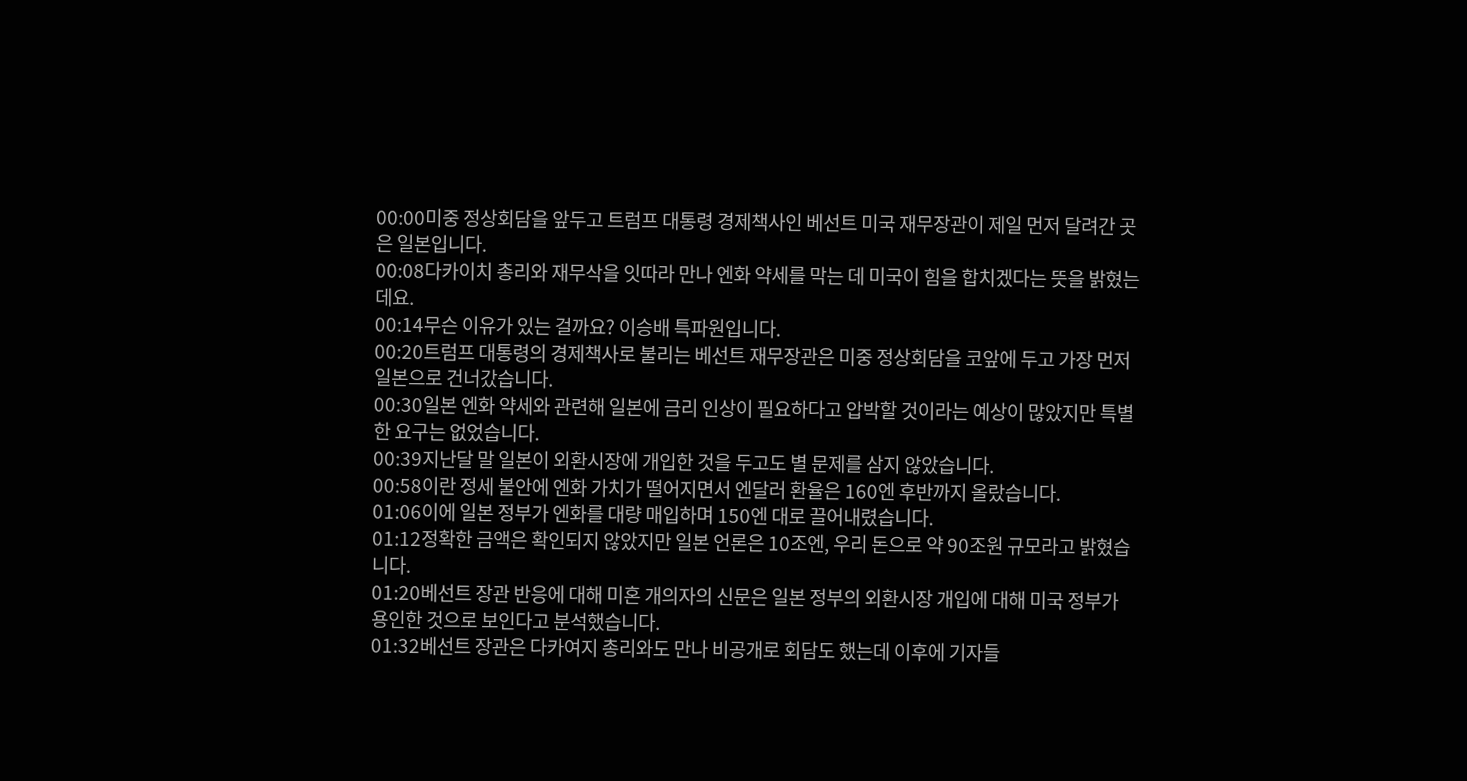00:00미중 정상회담을 앞두고 트럼프 대통령 경제책사인 베선트 미국 재무장관이 제일 먼저 달려간 곳은 일본입니다.
00:08다카이치 총리와 재무삭을 잇따라 만나 엔화 약세를 막는 데 미국이 힘을 합치겠다는 뜻을 밝혔는데요.
00:14무슨 이유가 있는 걸까요? 이승배 특파원입니다.
00:20트럼프 대통령의 경제책사로 불리는 베선트 재무장관은 미중 정상회담을 코앞에 두고 가장 먼저 일본으로 건너갔습니다.
00:30일본 엔화 약세와 관련해 일본에 금리 인상이 필요하다고 압박할 것이라는 예상이 많았지만 특별한 요구는 없었습니다.
00:39지난달 말 일본이 외환시장에 개입한 것을 두고도 별 문제를 삼지 않았습니다.
00:58이란 정세 불안에 엔화 가치가 떨어지면서 엔달러 환율은 160엔 후반까지 올랐습니다.
01:06이에 일본 정부가 엔화를 대량 매입하며 150엔 대로 끌어내렸습니다.
01:12정확한 금액은 확인되지 않았지만 일본 언론은 10조엔, 우리 돈으로 약 90조원 규모라고 밝혔습니다.
01:20베선트 장관 반응에 대해 미혼 개의자의 신문은 일본 정부의 외환시장 개입에 대해 미국 정부가 용인한 것으로 보인다고 분석했습니다.
01:32베선트 장관은 다카여지 총리와도 만나 비공개로 회담도 했는데 이후에 기자들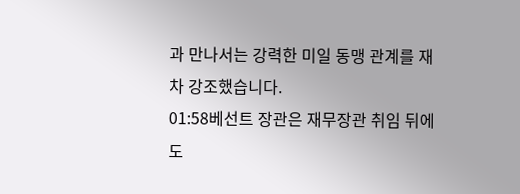과 만나서는 강력한 미일 동맹 관계를 재차 강조했습니다.
01:58베선트 장관은 재무장관 취임 뒤에도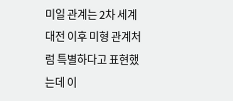미일 관계는 2차 세계대전 이후 미형 관계처럼 특별하다고 표현했는데 이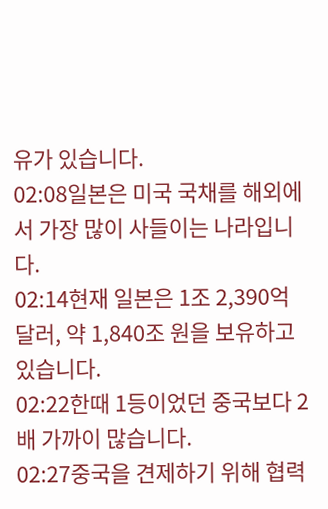유가 있습니다.
02:08일본은 미국 국채를 해외에서 가장 많이 사들이는 나라입니다.
02:14현재 일본은 1조 2,390억 달러, 약 1,840조 원을 보유하고 있습니다.
02:22한때 1등이었던 중국보다 2배 가까이 많습니다.
02:27중국을 견제하기 위해 협력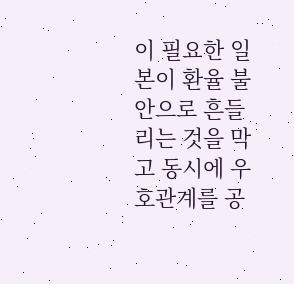이 필요한 일본이 환율 불안으로 흔들리는 것을 막고 동시에 우호관계를 공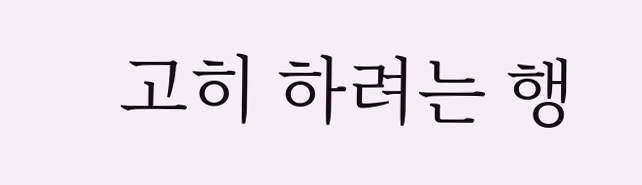고히 하려는 행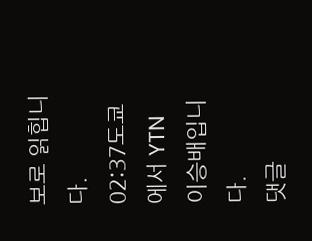보로 읽힙니다.
02:37도쿄에서 YTN 이승배입니다.
댓글